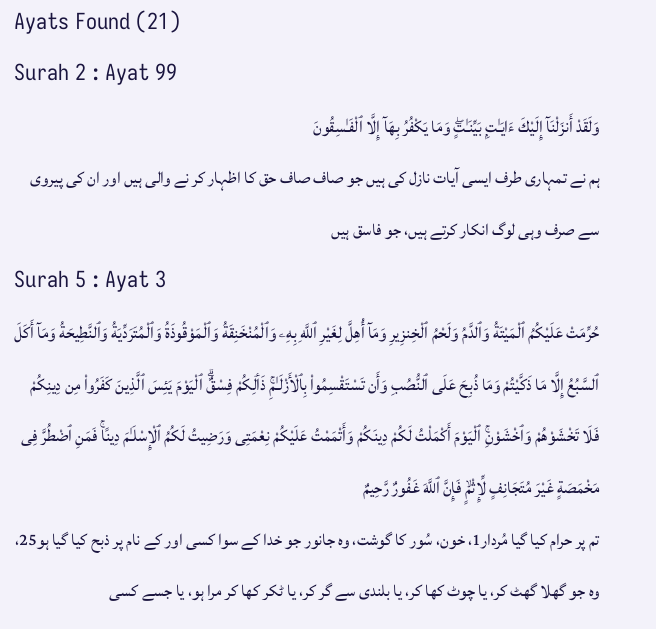Ayats Found (21)
Surah 2 : Ayat 99
وَلَقَدْ أَنزَلْنَآ إِلَيْكَ ءَايَـٰتِۭ بَيِّنَـٰتٍۖ وَمَا يَكْفُرُ بِهَآ إِلَّا ٱلْفَـٰسِقُونَ
ہم نے تمہاری طرف ایسی آیات نازل کی ہیں جو صاف صاف حق کا اظہار کر نے والی ہیں اور ان کی پیروی سے صرف وہی لوگ انکار کرتے ہیں، جو فاسق ہیں
Surah 5 : Ayat 3
حُرِّمَتْ عَلَيْكُمُ ٱلْمَيْتَةُ وَٱلدَّمُ وَلَحْمُ ٱلْخِنزِيرِ وَمَآ أُهِلَّ لِغَيْرِ ٱللَّهِ بِهِۦ وَٱلْمُنْخَنِقَةُ وَٱلْمَوْقُوذَةُ وَٱلْمُتَرَدِّيَةُ وَٱلنَّطِيحَةُ وَمَآ أَكَلَ ٱلسَّبُعُ إِلَّا مَا ذَكَّيْتُمْ وَمَا ذُبِحَ عَلَى ٱلنُّصُبِ وَأَن تَسْتَقْسِمُواْ بِٱلْأَزْلَـٰمِۚ ذَٲلِكُمْ فِسْقٌۗ ٱلْيَوْمَ يَئِسَ ٱلَّذِينَ كَفَرُواْ مِن دِينِكُمْ فَلَا تَخْشَوْهُمْ وَٱخْشَوْنِۚ ٱلْيَوْمَ أَكْمَلْتُ لَكُمْ دِينَكُمْ وَأَتْمَمْتُ عَلَيْكُمْ نِعْمَتِى وَرَضِيتُ لَكُمُ ٱلْإِسْلَـٰمَ دِينًاۚ فَمَنِ ٱضْطُرَّ فِى مَخْمَصَةٍ غَيْرَ مُتَجَانِفٍ لِّإِثْمٍۙ فَإِنَّ ٱللَّهَ غَفُورٌ رَّحِيمٌ
تم پر حرام کیا گیا مُردار1، خون، سُور کا گوشت، وہ جانور جو خدا کے سوا کسی اور کے نام پر ذبح کیا گیا ہو25، وہ جو گھلا گھٹ کر، یا چوٹ کھا کر، یا بلندی سے گر کر، یا ٹکر کھا کر مرا ہو، یا جسے کسی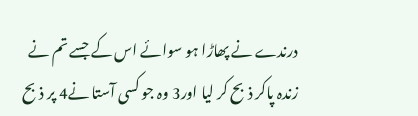درندے نے پھاڑا ہو سوائے اس کے جسے تم نے زندہ پاکر ذبح کر لیا اور3 وہ جو کسی آستا نے4 پر ذبح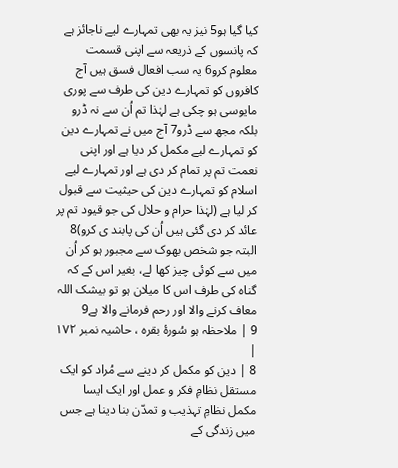کیا گیا ہو5 نیز یہ بھی تمہارے لیے ناجائز ہے کہ پانسوں کے ذریعہ سے اپنی قسمت معلوم کرو6 یہ سب افعال فسق ہیں آج کافروں کو تمہارے دین کی طرف سے پوری مایوسی ہو چکی ہے لہٰذا تم اُن سے نہ ڈرو بلکہ مجھ سے ڈرو7 آج میں نے تمہارے دین کو تمہارے لیے مکمل کر دیا ہے اور اپنی نعمت تم پر تمام کر دی ہے اور تمہارے لیے اسلام کو تمہارے دین کی حیثیت سے قبول کر لیا ہے (لہٰذا حرام و حلال کی جو قیود تم پر عائد کر دی گئی ہیں اُن کی پابند ی کرو)8 البتہ جو شخص بھوک سے مجبور ہو کر اُن میں سے کوئی چیز کھا لے، بغیر اس کے کہ گناہ کی طرف اس کا میلان ہو تو بیشک اللہ معاف کرنے والا اور رحم فرمانے والا ہے9
9 | ملاحظہ ہو سُورۂ بقرہ ، حاشیہ نمبر ۱۷۲ |
8 | دین کو مکمل کر دینے سے مُراد کو ایک مستقل نظامِ فکر و عمل اور ایک ایسا مکمل نظامِ تہذیب و تمدّن بنا دینا ہے جس میں زندگی کے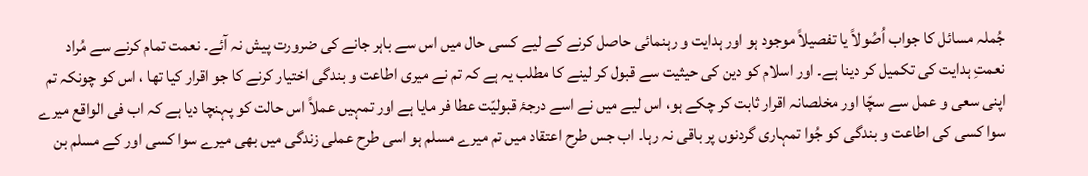جُملہ مسائل کا جواب اُصُولاً یا تفصیلاً موجود ہو اور ہدایت و رہنمائی حاصل کرنے کے لیے کسی حال میں اس سے باہر جانے کی ضرورت پیش نہ آئے۔ نعمت تمام کرنے سے مُراد نعمتِ ہدایت کی تکمیل کر دینا ہے۔ اور اسلام کو دین کی حیثیت سے قبول کر لینے کا مطلب یہ ہے کہ تم نے میری اطاعت و بندگی اختیار کرنے کا جو اقرار کیا تھا ، اس کو چونکہ تم اپنی سعی و عمل سے سچّا اور مخلصانہ اقرار ثابت کر چکے ہو، اس لیے میں نے اسے درجۂ قبولیّت عطا فر مایا ہے اور تمہیں عملاً اس حالت کو پہنچا دیا ہے کہ اب فی الواقع میرے سوا کسی کی اطاعت و بندگی کو جُوا تمہاری گردنوں پر باقی نہ رہا۔ اب جس طرح اعتقاد میں تم میرے مسلم ہو اسی طرح عملی زندگی میں بھی میرے سوا کسی اور کے مسلم بن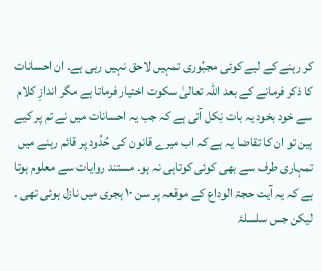کر رہنے کے لیے کوئی مجبُوری تمہیں لاحق نہیں رہی ہے۔ ان احسانات کا ذکر فرمانے کے بعد اللہ تعالیٰ سکوت اختیار فرماتا ہے مگر اندازِ کلام سے خود بخود یہ بات نِکل آتی ہے کہ جب یہ احسانات میں نے تم پر کیے ہین تو ان کا تقاضا یہ ہے کہ اب میرے قانون کی حُدُود پر قائم رہنے میں تمہاری طرف سے بھی کوئی کوتاہی نہ ہو۔ مستند روایات سے معلوم ہوتا ہے کہ یہ آیت حجۃ الوداع کے موقعہ پر سن ۱۰ ہجری میں نازل ہوئی تھی ۔ لیکن جس سلسلۂ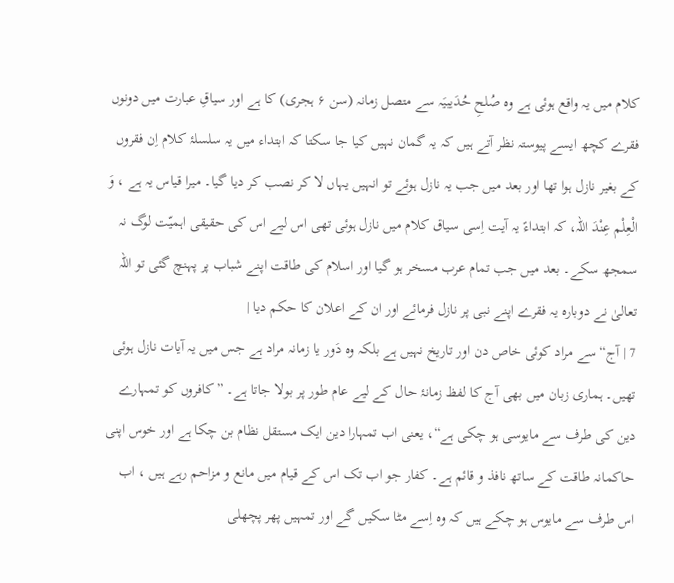کلام میں یہ واقع ہوئی ہے وہ صُلحِ حُدَیبیَہ سے متصل زمانہ (سن ۶ ہجری) کا ہے اور سیاقِ عبارت میں دونوں فقرے کچھ ایسے پیوستہ نظر آتے ہیں کہ یہ گمان نہیں کیا جا سکتا کہ ابتداء میں یہ سلسلۂ کلام اِن فقروں کے بغیر نازل ہوا تھا اور بعد میں جب یہ نازل ہوئے تو انہیں یہاں لا کر نصب کر دیا گیا۔ میرا قیاس یہ ہے ، وَ الْعِلْم عِنْدَ اللہ، کہ ابتداءً یہ آیت اِسی سیاق کلام میں نازل ہوئی تھی اس لیے اس کی حقیقی اہمیّت لوگ نہ سمجھ سکے۔ بعد میں جب تمام عرب مسخر ہو گیا اور اسلام کی طاقت اپنے شباب پر پہنچ گئی تو اللہ تعالیٰ نے دوبارہ یہ فقرے اپنے نبی پر نازل فرمائے اور ان کے اعلان کا حکم دیا |
7 | آج“ سے مراد کوئی خاص دن اور تاریخ نہیں ہے بلکہ وہ دَور یا زمانہ مراد ہے جس میں یہ آیات نازل ہوئی تھیں۔ ہماری زبان میں بھی آج کا لفظ زمانۂ حال کے لیے عام طور پر بولا جاتا ہے۔ ”کافروں کو تمہارے دین کی طرف سے مایوسی ہو چکی ہے“، یعنی اب تمہارا دین ایک مستقل نظام بن چکا ہے اور خوس اپنی حاکمانہ طاقت کے ساتھ نافذ و قائم ہے۔ کفار جو اب تک اس کے قیام میں مانع و مزاحم رہے ہیں ، اب اس طرف سے مایوس ہو چکے ہیں کہ وہ اِسے مٹا سکیں گے اور تمہیں پھر پچھلی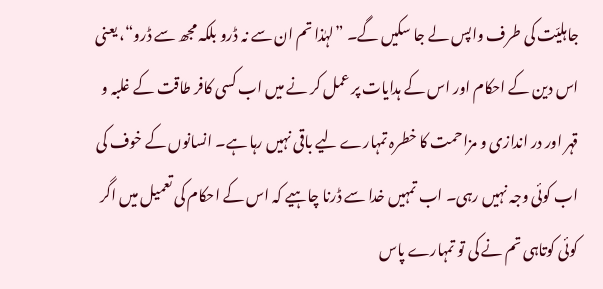جاہلیّت کی طرف واپس لے جا سکیں گے۔ ”لہٰذا تم ان سے نہ ڈرو بلکہ مجھ سے ڈرو“، یعنی اس دین کے احکام اور اس کے ہدایات پر عمل کر نے میں اب کسی کافر طاقت کے غلبہ و قہر اور در اندازی و مزاحمت کا خطرہ تمہارے لیے باقی نہیں رہا ہے۔ انسانوں کے خوف کی اب کوئی وجہ نہیں رہی۔ اب تمہیں خدا سے ڈرنا چاہیے کہ اس کے احکام کی تعمیل میں اگر کوئی کوتاہی تم نے کی تو تمہارے پاس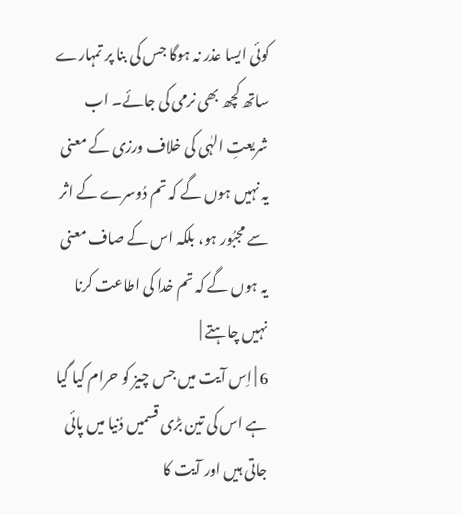کوئی ایسا عذر نہ ہوگا جس کی بنا پر تمہارے ساتھ کچھ بھی نرمی کی جائے۔ اب شریعتِ الہٰی کی خلاف ورزی کے معنی یہ نہیں ہوں گے کہ تم دُوسرے کے اثر سے مجبُور ہو، بلکہ اس کے صاف معنی یہ ہوں گے کہ تم خدا کی اطاعت کرنا نہیں چاہتے |
6 | اِس آیت میں جس چیز کو حرام کیا گیا ہے اس کی تین بڑی قسمیں دُنیا میں پائی جاتی ہیں اور آیت کا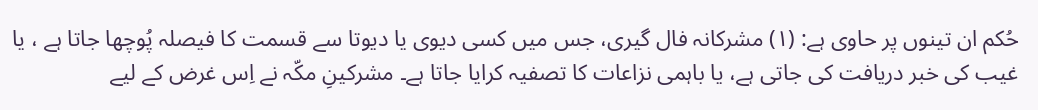حُکم ان تینوں پر حاوی ہے: (۱) مشرکانہ فال گیری، جس میں کسی دیوی یا دیوتا سے قسمت کا فیصلہ پُوچھا جاتا ہے ، یا غیب کی خبر دریافت کی جاتی ہے، یا باہمی نزاعات کا تصفیہ کرایا جاتا ہے۔ مشرکینِ مکّہ نے اِس غرض کے لیے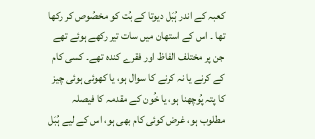کعبہ کے اندر ہُبَل دیوتا کے بُت کو مخصُوص کر رکھا تھا ۔ اس کے استھان میں سات تیر رکھے ہوئے تھے جن پر مختلف الفاظ اور فقرے کندہ تھے۔ کسی کام کے کرنے یا نہ کرنے کا سوال ہو، یا کھوئی ہوئی چیز کا پتہ پُوچھنا ہو، یا خُون کے مقدمہ کا فیصلہ مطلوب ہو، غرض کوئی کام بھی ہو، اس کے لیے ہُبَل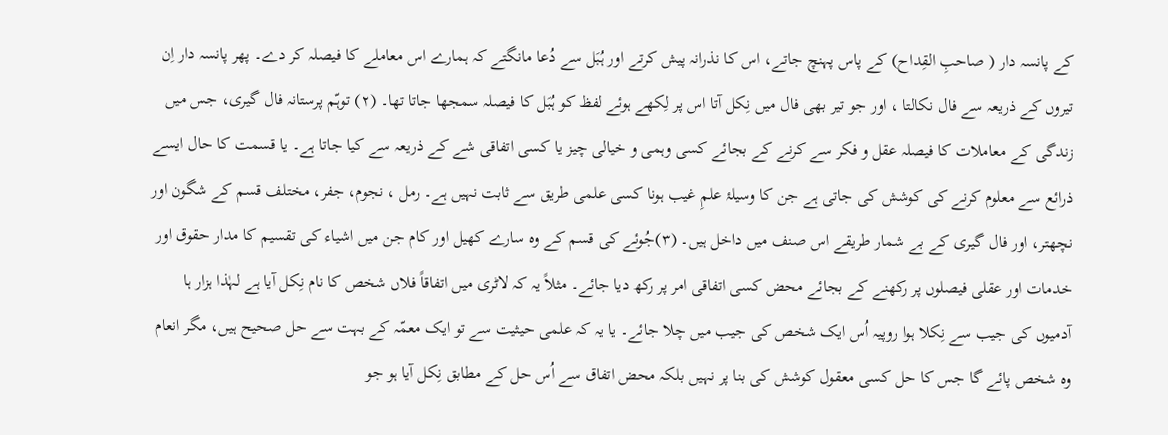کے پانسہ دار ( صاحبِ القِداح) کے پاس پہنچ جاتے، اس کا نذرانہ پیش کرتے اور ہُبَل سے دُعا مانگتے کہ ہمارے اس معاملے کا فیصلہ کر دے۔ پھر پانسہ دار اِن تیروں کے ذریعہ سے فال نکالتا ، اور جو تیر بھی فال میں نِکل آتا اس پر لِکھے ہوئے لفظ کو ہُبَل کا فیصلہ سمجھا جاتا تھا۔ (۲) توہّم پرستانہ فال گیری، جس میں زندگی کے معاملات کا فیصلہ عقل و فکر سے کرنے کے بجائے کسی وہمی و خیالی چیز یا کسی اتفاقی شے کے ذریعہ سے کیا جاتا ہے۔ یا قسمت کا حال ایسے ذرائع سے معلوم کرنے کی کوشش کی جاتی ہے جن کا وسیلۂ علمِ غیب ہونا کسی علمی طریق سے ثابت نہیں ہے۔ رمل ، نجوم، جفر، مختلف قسم کے شگون اور نچھتر، اور فال گیری کے بے شمار طریقے اس صنف میں داخل ہیں۔ (۳)جُوئے کی قسم کے وہ سارے کھیل اور کام جن میں اشیاء کی تقسیم کا مدار حقوق اور خدمات اور عقلی فیصلوں پر رکھنے کے بجائے محض کسی اتفاقی امر پر رکھ دیا جائے۔ مثلاً یہ کہ لاٹری میں اتفاقاً فلاں شخص کا نام نِکل آیا ہے لہٰذا ہزار ہا آدمیوں کی جیب سے نِکلا ہوا روپیہ اُس ایک شخص کی جیب میں چلا جائے۔ یا یہ کہ علمی حیثیت سے تو ایک معمّہ کے بہت سے حل صحیح ہیں، مگر انعام وہ شخص پائے گا جس کا حل کسی معقول کوشش کی بنا پر نہیں بلکہ محض اتفاق سے اُس حل کے مطابق نِکل آیا ہو جو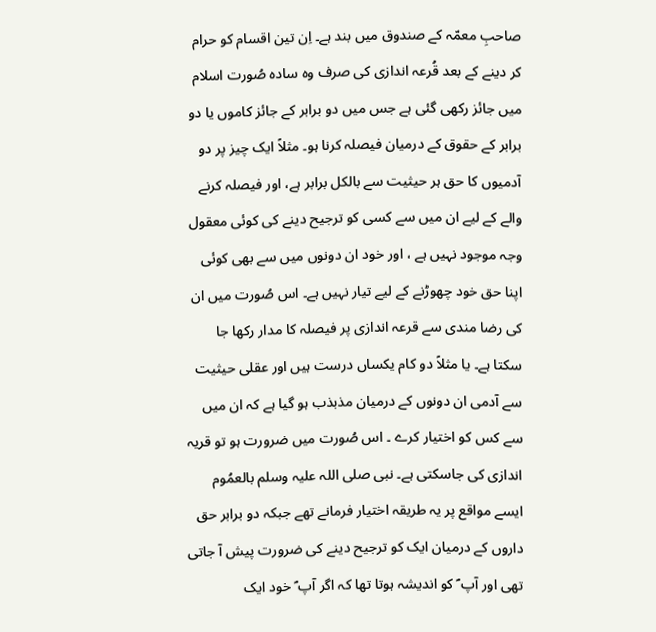صاحبِ معمّہ کے صندوق میں بند ہے۔ اِن تین اقسام کو حرام کر دینے کے بعد قُرعہ اندازی کی صرف وہ سادہ صُورت اسلام میں جائز رکھی گئی ہے جس میں دو برابر کے جائز کاموں یا دو برابر کے حقوق کے درمیان فیصلہ کرنا ہو۔ مثلاً ایک چیز پر دو آدمیوں کا حق ہر حیثیت سے بالکل برابر ہے، اور فیصلہ کرنے والے کے لیے ان میں سے کسی کو ترجیح دینے کی کوئی معقول وجہ موجود نہیں ہے ، اور خود ان دونوں میں سے بھی کوئی اپنا حق خود چھوڑنے کے لیے تیار نہیں ہے۔ اس صُورت میں ان کی رضا مندی سے قرعہ اندازی پر فیصلہ کا مدار رکھا جا سکتا ہے۔ یا مثلاً دو کام یکساں درست ہیں اور عقلی حیثیت سے آدمی ان دونوں کے درمیان مذبذب ہو گیا ہے کہ ان میں سے کس کو اختیار کرے ۔ اس صُورت میں ضرورت ہو تو قریہ اندازی کی جاسکتی ہے۔ نبی صلی اللہ علیہ وسلم بالعمُوم ایسے مواقع پر یہ طریقہ اختیار فرمانے تھے جبکہ دو برابر حق داروں کے درمیان ایک کو ترجیح دینے کی ضرورت پیش آ جاتی تھی اور آپ ؐ کو اندیشہ ہوتا تھا کہ اگر آپ ؐ خود ایک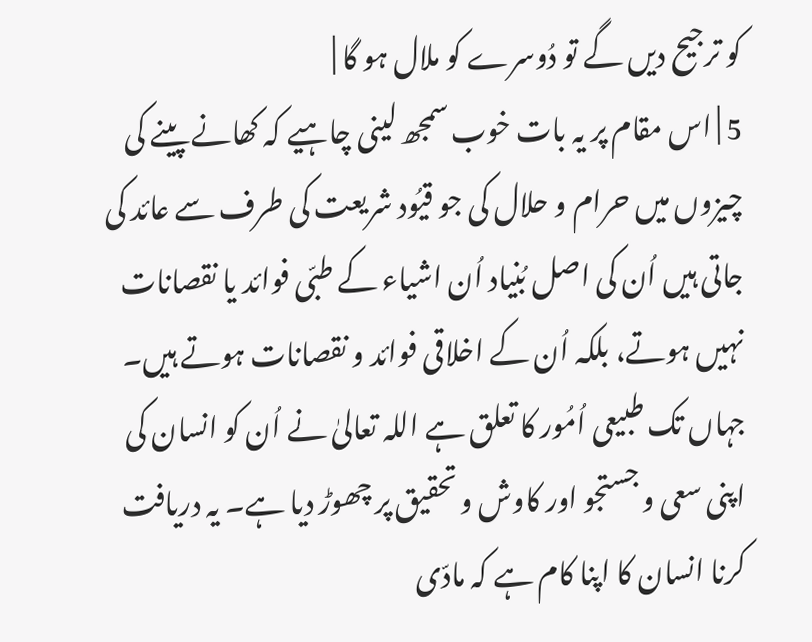کو ترجیح دیں گے تو دُوسرے کو ملال ہو گا |
5 | اس مقام پر یہ بات خوب سمجھ لینی چاہیے کہ کھانے پینے کی چیزوں میں حرام و حلال کی جو قیُود شریعت کی طرف سے عائد کی جاتی ہیں اُن کی اصل بُنیاد اُن اشیاء کے طبّی فوائد یا نقصانات نہیں ہوتے، بلکہ اُن کے اخلاقی فوائد و نقصانات ہوتے ہیں۔ جہاں تک طبیعی اُمُور کا تعلق ہے اللہ تعالیٰ نے اُن کو انسان کی اپنی سعی و جستجو اور کاوش و تحقیق پر چھوڑ دیا ہے۔ یہ دریافت کرنا انسان کا اپنا کام ہے کہ مادّی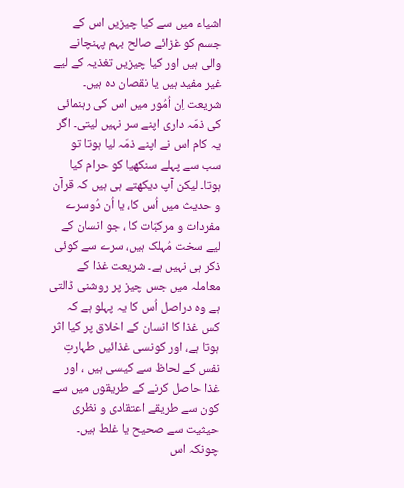اشیاء میں سے کیا چیزیں اس کے جسم کو غزائے صالح بہم پہنچانے والی ہیں اور کیا چیزیں تغذیہ کے لیے غیر مفید ہیں یا نقصان دہ ہیں۔ شریعت اِن اُمُور میں اس کی رہنمائی کی ذمّہ داری اپنے سر نہیں لیتی۔ اگر یہ کام اس نے اپنے ذمّہ لیا ہوتا تو سب سے پہلے سنکھیا کو حرام کیا ہوتا۔ لیکن آپ دیکھتے ہی ہیں کہ قرآن و حدیث میں اُس کا، یا اُن دُوسرے مفردات و مرکبّات کا ، جو انسان کے لیے سخت مُہلک ہیں، سرے سے کوئی ذکر ہی نہیں ہے۔ شریعت غذا کے معاملہ میں جس چیز پر روشنی ڈالتی ہے وہ دراصل اُس کا یہ پہلو ہے کہ کس غذا کا انسان کے اخلاق پر کیا اثر ہوتا ہے، اور کونسی غذائیں طہارتِ نفس کے لحاظ سے کیسی ہیں ، اور غذا حاصل کرنے کے طریقوں میں سے کون سے طریقے اعتقادی و نظری حیثیت سے صحیح یا غلط ہیں۔ چونکہ اس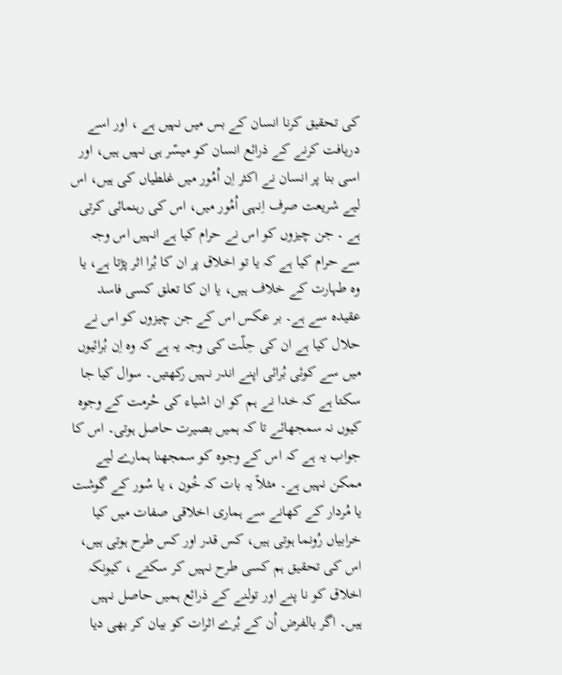کی تحقیق کرنا انسان کے بس میں نہیں ہے ، اور اسے دریافت کرنے کے ذرائع انسان کو میسّر ہی نہیں ہیں، اور اسی بنا پر انسان نے اکثر اِن اُمُور میں غلطیاں کی ہیں، اس لیے شریعت صرف اِنہی اُمُور میں، اس کی رہنمائی کرتی ہے ۔ جن چیزوں کو اس نے حرام کیا ہے انہیں اس وجہ سے حرام کیا ہے کہ یا تو اخلاق پر ان کا بُرا اثر پڑتا ہے، یا وہ طہارت کے خلاف ہیں، یا ان کا تعلق کسی فاسد عقیدہ سے ہے۔ بر عکس اس کے جن چیزوں کو اس نے حلال کیا ہے ان کی حِلّت کی وجہ یہ ہے کہ وہ اِن بُرائیوں میں سے کوئی بُرائی اپنے اندر نہیں رکھتیں۔ سوال کیا جا سکتا ہے کہ خدا نے ہم کو ان اشیاء کی حُرمت کے وجوہ کیوں نہ سمجھائے تا کہ ہمیں بصیرت حاصل ہوتی۔ اس کا جواب یہ ہے کہ اس کے وجوہ کو سمجھنا ہمارے لیے ممکن نہیں ہے۔ مثلاً یہ بات کہ خُون ، یا سُور کے گوشت یا مُردار کے کھانے سے ہماری اخلاقی صفات میں کیا خرابیاں رُونما ہوتی ہیں، کس قدر اور کس طرح ہوتی ہیں، اس کی تحقیق ہم کسی طرح نہیں کر سکتے ، کیونکہ اخلاق کو نا پنے اور تولنے کے ذرائع ہمیں حاصل نہیں ہیں۔ اگر بالفرض اُن کے بُرے اثرات کو بیان کر بھی دیا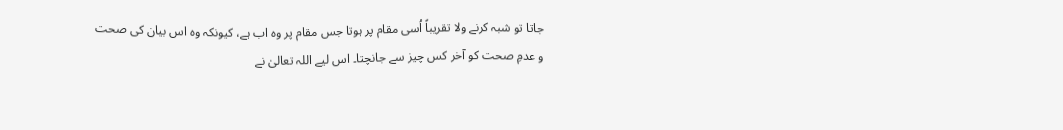جاتا تو شبہ کرنے ولا تقریباً اُسی مقام پر ہوتا جس مقام پر وہ اب ہے، کیونکہ وہ اس بیان کی صحت و عدمِ صحت کو آخر کس چیز سے جانچتا۔ اس لیے اللہ تعالیٰ نے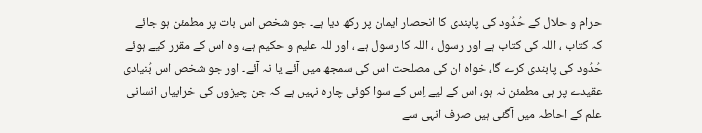حرام و حلال کے حُدُود کی پابندی کا انحصار ایمان پر رکھ دیا ہے۔ جو شخص اس بات پر مطمئن ہو جائے کہ کتاب ، اللہ کی کتاب ہے اور رسول ، اللہ کا رسول ہے ، اور للہ علیم و حکیم ہے، وہ اس کے مقرر کیے ہوئے حُدُود کی پابندی کرے گا، خواہ ان کی مصلحت اس کی سمجھ میں آئے یا نہ آئے۔ اور جو شخص اس بُنیادی عقیدے پر ہی مطمئن نہ ہو، اس کے لیے اِس کے سوا کوئی چارہ نہیں ہے کہ جن چیزوں کی خرابیاں انسانی علم کے احاطہ میں آگئی ہیں صرف انہی سے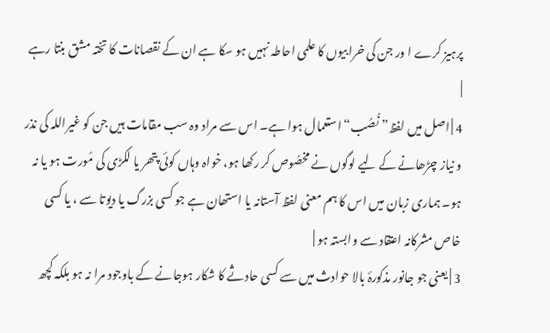پرہیز کرے ا ور جن کی خرابیوں کا علمی احاطہ نہیں ہو سکا ہے ان کے نقصانات کا تختہ مشق بنتا رہے |
4 | اصل میں لفظ” نُصُب“ استعمال ہوا ہے۔ اس سے مراد وہ سب مقامات ہیں جن کو غیراللہ کی نذر و نیاز چڑھانے کے لیے لوگوں نے مخصُوص کر رکھا ہو، خواہ وہاں کوئی پتھر یا لکڑی کی مُورت ہو یا نہ ہو۔ ہماری زبان میں اس کا ہم معنی لفظ آستانہ یا استھان ہے جو کسی بزرگ یا دیوتا سے ، یا کسی خاص مشرکانہ اعتقاد سے وابستہ ہو |
3 | یعنی جو جانور مذکورۂ بالا حوادث میں سے کسی حادثے کا شکار ہوجانے کے باوجود مرا نہ ہو بلکہ کچھ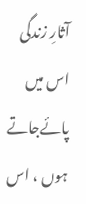آثارِ زندگی اس میں پائےجاتے ہوں ، اس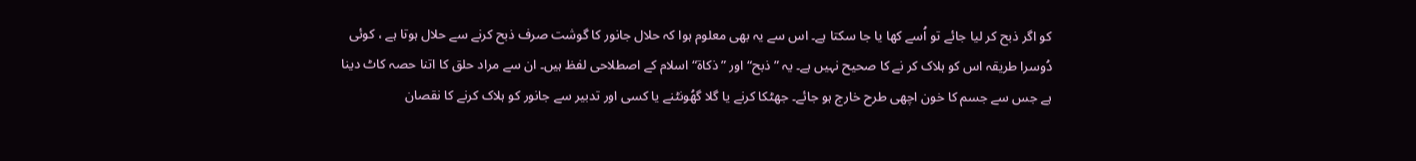کو اگر ذبح کر لیا جائے تو اُسے کھا یا جا سکتا ہے۔ اس سے یہ بھی معلوم ہوا کہ حلال جانور کا گوشت صرف ذبح کرنے سے حلال ہوتا ہے ، کوئی دُوسرا طریقہ اس کو ہلاک کر نے کا صحیح نہیں ہے۔ یہ ”ذبح“ اور ”ذکاۃ“ اسلام کے اصطلاحی لفظ ہیں۔ ان سے مراد حلق کا اتنا حصہ کاٹ دینا ہے جس سے جسم کا خون اچھی طرح خارج ہو جائے۔ جھٹکا کرنے یا گلا گھُونٹنے یا کسی اور تدبیر سے جانور کو ہلاک کرنے کا نقصان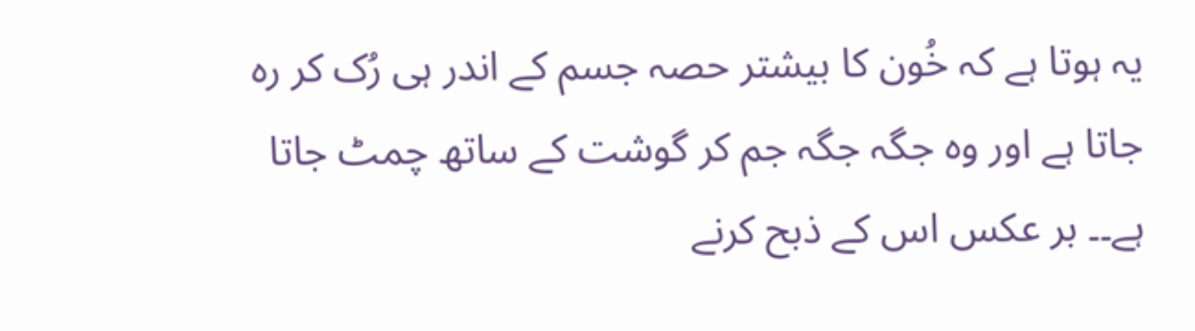یہ ہوتا ہے کہ خُون کا بیشتر حصہ جسم کے اندر ہی رُک کر رہ جاتا ہے اور وہ جگہ جگہ جم کر گوشت کے ساتھ چمٹ جاتا ہے۔۔ بر عکس اس کے ذبح کرنے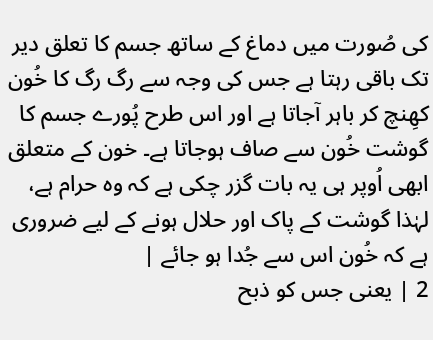کی صُورت میں دماغ کے ساتھ جسم کا تعلق دیر تک باقی رہتا ہے جس کی وجہ سے رگ رگ کا خُون کھِنچ کر باہر آجاتا ہے اور اس طرح پُورے جسم کا گوشت خُون سے صاف ہوجاتا ہے۔ خون کے متعلق ابھی اُوپر ہی یہ بات گزر چکی ہے کہ وہ حرام ہے، لہٰذا گوشت کے پاک اور حلال ہونے کے لیے ضروری ہے کہ خُون اس سے جُدا ہو جائے |
2 | یعنی جس کو ذبح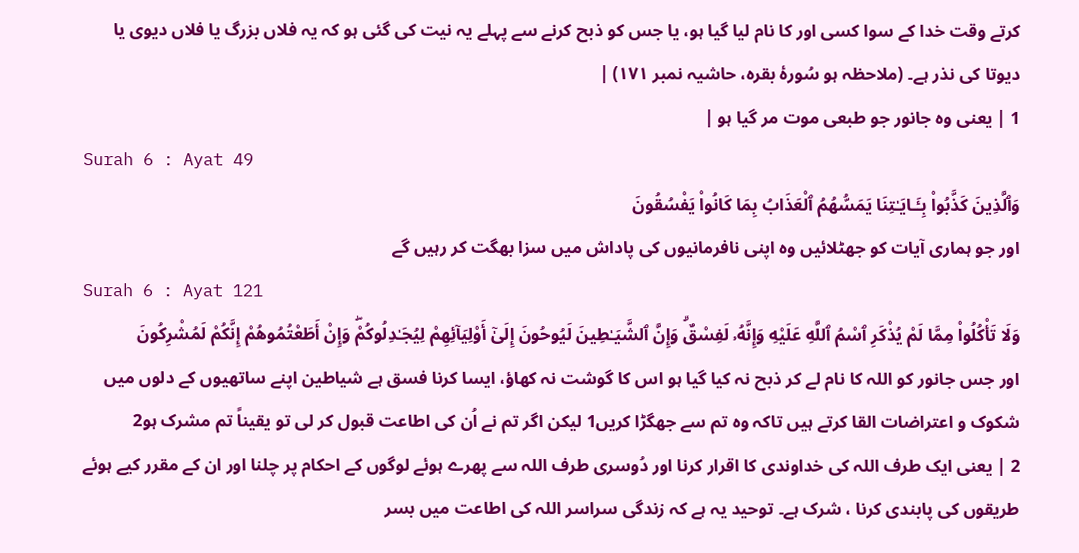کرتے وقت خدا کے سوا کسی اور کا نام لیا گیا ہو، یا جس کو ذبح کرنے سے پہلے یہ نیت کی گئی ہو کہ یہ فلاں بزرگ یا فلاں دیوی یا دیوتا کی نذر ہے۔ (ملاحظہ ہو سُورۂ بقرہ، حاشیہ نمبر ۱۷۱) |
1 | یعنی وہ جانور جو طبعی موت مر گیا ہو |
Surah 6 : Ayat 49
وَٱلَّذِينَ كَذَّبُواْ بِـَٔـايَـٰتِنَا يَمَسُّهُمُ ٱلْعَذَابُ بِمَا كَانُواْ يَفْسُقُونَ
اور جو ہماری آیات کو جھٹلائیں وہ اپنی نافرمانیوں کی پاداش میں سزا بھگت کر رہیں گے
Surah 6 : Ayat 121
وَلَا تَأْكُلُواْ مِمَّا لَمْ يُذْكَرِ ٱسْمُ ٱللَّهِ عَلَيْهِ وَإِنَّهُۥ لَفِسْقٌۗ وَإِنَّ ٱلشَّيَـٰطِينَ لَيُوحُونَ إِلَىٰٓ أَوْلِيَآئِهِمْ لِيُجَـٰدِلُوكُمْۖ وَإِنْ أَطَعْتُمُوهُمْ إِنَّكُمْ لَمُشْرِكُونَ
اور جس جانور کو اللہ کا نام لے کر ذبح نہ کیا گیا ہو اس کا گوشت نہ کھاؤ، ایسا کرنا فسق ہے شیاطین اپنے ساتھیوں کے دلوں میں شکوک و اعتراضات القا کرتے ہیں تاکہ وہ تم سے جھگڑا کریں1 لیکن اگر تم نے اُن کی اطاعت قبول کر لی تو یقیناً تم مشرک ہو2
2 | یعنی ایک طرف اللہ کی خداوندی کا اقرار کرنا اور دُوسری طرف اللہ سے پھرے ہوئے لوگوں کے احکام پر چلنا اور ان کے مقرر کیے ہوئے طریقوں کی پابندی کرنا ، شرک ہے۔ توحید یہ ہے کہ زندگی سراسر اللہ کی اطاعت میں بسر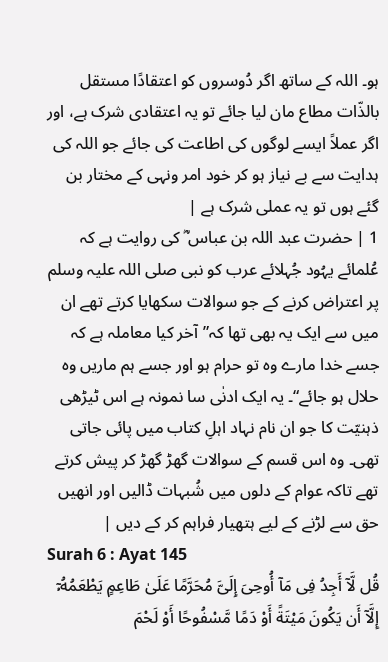ہو۔ اللہ کے ساتھ اگر دُوسروں کو اعتقادًا مستقل بالذّات مطاع مان لیا جائے تو یہ اعتقادی شرک ہے، اور اگر عملاً ایسے لوگوں کی اطاعت کی جائے جو اللہ کی ہدایت سے بے نیاز ہو کر خود امر ونہی کے مختار بن گئے ہوں تو یہ عملی شرک ہے |
1 | حضرت عبد اللہ بن عباس ؓ کی روایت ہے کہ عُلمائے یہُود جُہلائے عرب کو نبی صلی اللہ علیہ وسلم پر اعتراض کرنے کے جو سوالات سکھایا کرتے تھے ان میں سے ایک یہ بھی تھا کہ”آخر کیا معاملہ ہے کہ جسے خدا مارے وہ تو حرام ہو اور جسے ہم ماریں وہ حلال ہو جائے“۔ یہ ایک ادنٰی سا نمونہ ہے اس ٹیڑھی ذہنیّت کا جو ان نام نہاد اہلِ کتاب میں پائی جاتی تھی۔ وہ اس قسم کے سوالات گھڑ گھڑ کر پیش کرتے تھے تاکہ عوام کے دلوں میں شُبہات ڈالیں اور انھیں حق سے لڑنے کے لیے ہتھیار فراہم کر کے دیں |
Surah 6 : Ayat 145
قُل لَّآ أَجِدُ فِى مَآ أُوحِىَ إِلَىَّ مُحَرَّمًا عَلَىٰ طَاعِمٍ يَطْعَمُهُۥٓ إِلَّآ أَن يَكُونَ مَيْتَةً أَوْ دَمًا مَّسْفُوحًا أَوْ لَحْمَ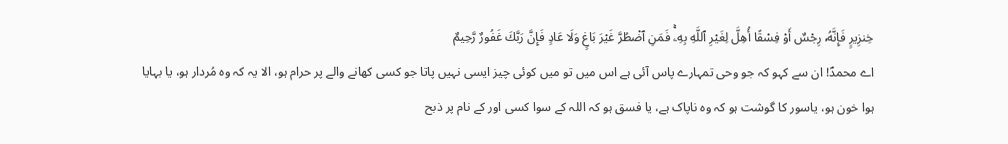خِنزِيرٍ فَإِنَّهُۥ رِجْسٌ أَوْ فِسْقًا أُهِلَّ لِغَيْرِ ٱللَّهِ بِهِۦۚ فَمَنِ ٱضْطُرَّ غَيْرَ بَاغٍ وَلَا عَادٍ فَإِنَّ رَبَّكَ غَفُورٌ رَّحِيمٌ
اے محمدؐ! ان سے کہو کہ جو وحی تمہارے پاس آئی ہے اس میں تو میں کوئی چیز ایسی نہیں پاتا جو کسی کھانے والے پر حرام ہو، الا یہ کہ وہ مُردار ہو، یا بہایا ہوا خون ہو، یاسور کا گوشت ہو کہ وہ ناپاک ہے، یا فسق ہو کہ اللہ کے سوا کسی اور کے نام پر ذبح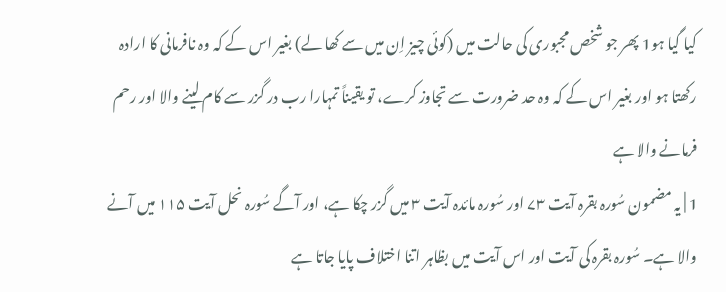کیا گیا ہو1 پھر جو شخص مجبوری کی حالت میں (کوئی چیز اِن میں سے کھا لے) بغیر اس کے کہ وہ نافرمانی کا ارادہ رکھتا ہو اور بغیر اس کے کہ وہ حد ضرورت سے تجاوز کرے، تو یقیناً تمہارا رب در گزر سے کام لینے والا اور رحم فرمانے والا ہے
1 | یہ مضمون سُورہ بقرہ آیت ۷۳ اور سُورہ مائدہ آیت ۳ میں گزر چکا ہے، اور آگے سُورہ نحل آیت ۱۱۵ میں آنے والا ہے۔ سُورہ بقرہ کی آیت اور اس آیت میں بظاہر اتنا اختلاف پایا جاتا ہے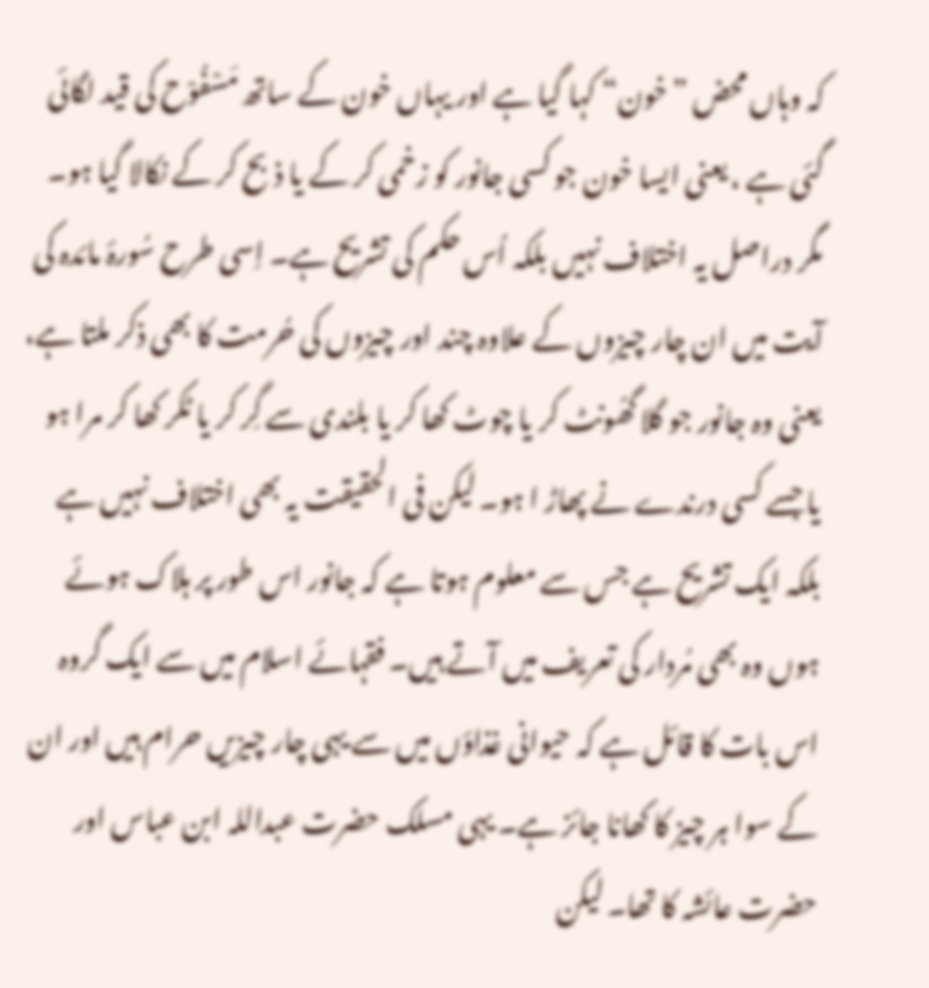کہ وہاں محض ”خون“ کہا گیا ہے اور یہاں خون کے ساتھ مَسْفُوْح کی قید لگائی گئی ہے ، یعنی ایسا خون جو کسی جانور کو زخمی کر کے یا ذبح کر کے نکالا گیا ہو۔ مگر دراصل یہ اختلاف نہیں بلکہ اُس حکم کی تشریح ہے۔ اِسی طرح سُورۂ مائدہ کی آیت میں ان چار چیزوں کے علاوہ چند اور چیزوں کی حُرمت کا بھی ذکر ملتا ہے، یعنی وہ جانور جو گلا گھُونٹ کر یا چوٹ کھا کر یا بلندی سے گِر کر یا ٹکر کھا کر مرا ہو یا جسے کسی درندے نے پھاڑ ا ہو۔ لیکن فی الحقیقت یہ بھی اختلاف نہیں ہے بلکہ ایک تشریح ہے جس سے معلوم ہوتا ہے کہ جانور اس طور پر ہلاک ہوئے ہوں وہ بھی مُردار کی تعریف میں آتے ہیں۔ فقہائے اسلام میں سے ایک گروہ اس بات کا قائل ہے کہ حیوانی غذاؤں میں سے یہی چار چیزیں حرام ہیں اور ان کے سوا ہر چیز کا کھانا جائز ہے۔ یہی مسلک حضرت عبداللہ ابن عباس اور حضرت عائشہ کا تھا۔ لیکن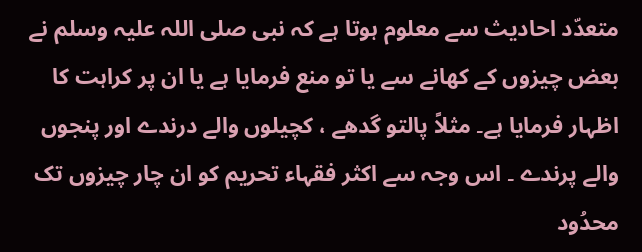متعدّد احادیث سے معلوم ہوتا ہے کہ نبی صلی اللہ علیہ وسلم نے بعض چیزوں کے کھانے سے یا تو منع فرمایا ہے یا ان پر کراہت کا اظہار فرمایا ہے۔ مثلاً پالتو گدھے ، کچیلوں والے درندے اور پنجوں والے پرندے ۔ اس وجہ سے اکثر فقہاء تحریم کو ان چار چیزوں تک محدُود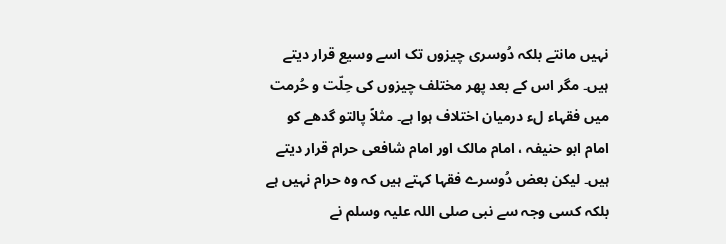نہیں مانتے بلکہ دُوسری چیزوں تک اسے وسیع قرار دیتے ہیں۔ مگر اس کے بعد پھر مختلف چیزوں کی حِلّت و حُرمت میں فقہاء لء درمیان اختلاف ہوا ہے۔ مثلاً پالتو گدھے کو امام ابو حنیفہ ، امام مالک اور امام شافعی حرام قرار دیتے ہیں۔ لیکن بعض دُوسرے فقہا کہتے ہیں کہ وہ حرام نہیں ہے بلکہ کسی وجہ سے نبی صلی اللہ علیہ وسلم نے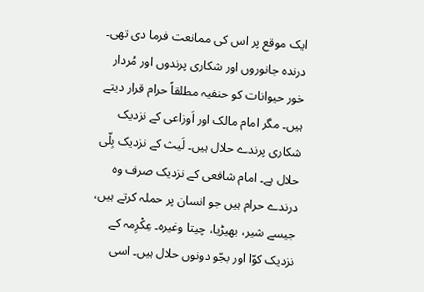ایک موقع پر اس کی ممانعت فرما دی تھی۔ درندہ جانوروں اور شکاری پرندوں اور مُردار خور حیوانات کو حنفیہ مطلقاً حرام قرار دیتے ہیں۔ مگر امام مالک اور اَوزاعی کے نزدیک شکاری پرندے حلال ہیں۔ لَیث کے نزدیک بِلّی حلال ہے۔ امام شافعی کے نزدیک صرف وہ درندے حرام ہیں جو انسان پر حملہ کرتے ہیں، جیسے شیر، بھیڑیا، چیتا وغیرہ۔ عِکْرِمہ کے نزدیک کوّا اور بجّو دونوں حلال ہیں۔ اسی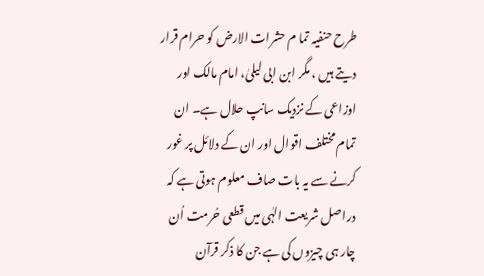طرح حنفیہ تما م حشرات الارض کو حرام قرار دیتے ہیں ، مگر ابن ابی لیلیٰ، امام مالک اور اوزاعی کے نزدیک سانپ حلال ہے۔ ان تمام مختلف اقوال اور ان کے دلائل پر غور کرنے سے یہ بات صاف معلوم ہوتی ہے کہ دراصل شریعت الہٰی میں قطعی حُرمت اُن چار ہی چیزوں کی ہے جن کا ذکر قرآن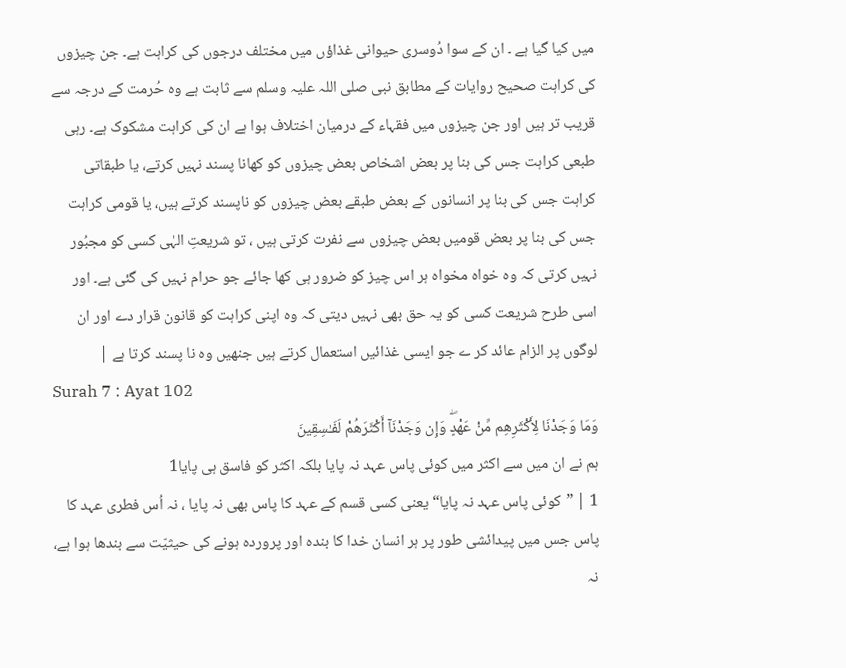میں کیا گیا ہے ۔ ان کے سوا دُوسری حیوانی غذاؤں میں مختلف درجوں کی کراہت ہے۔ جن چیزوں کی کراہت صحیح روایات کے مطابق نبی صلی اللہ علیہ وسلم سے ثابت ہے وہ حُرمت کے درجہ سے قریب تر ہیں اور جن چیزوں میں فقہاء کے درمیان اختلاف ہوا ہے ان کی کراہت مشکوک ہے۔ رہی طبعی کراہت جس کی بنا پر بعض اشخاص بعض چیزوں کو کھانا پسند نہیں کرتے، یا طبقاتی کراہت جس کی بنا پر انسانوں کے بعض طبقے بعض چیزوں کو ناپسند کرتے ہیں، یا قومی کراہت جس کی بنا پر بعض قومیں بعض چیزوں سے نفرت کرتی ہیں ، تو شریعتِ الہٰی کسی کو مجبُور نہیں کرتی کہ وہ خواہ مخواہ ہر اس چیز کو ضرور ہی کھا جائے جو حرام نہیں کی گئی ہے۔ اور اسی طرح شریعت کسی کو یہ حق بھی نہیں دیتی کہ وہ اپنی کراہت کو قانون قرار دے اور ان لوگوں پر الزام عائد کر ے جو ایسی غذائیں استعمال کرتے ہیں جنھیں وہ نا پسند کرتا ہے |
Surah 7 : Ayat 102
وَمَا وَجَدْنَا لِأَكْثَرِهِم مِّنْ عَهْدٍۖ وَإِن وَجَدْنَآ أَكْثَرَهُمْ لَفَـٰسِقِينَ
ہم نے ان میں سے اکثر میں کوئی پاس عہد نہ پایا بلکہ اکثر کو فاسق ہی پایا1
1 | ”کوئی پاس عہد نہ پایا“ یعنی کسی قسم کے عہد کا پاس بھی نہ پایا ، نہ اُس فطری عہد کا پاس جس میں پیدائشی طور پر ہر انسان خدا کا بندہ اور پروردہ ہونے کی حیثیّت سے بندھا ہوا ہے، نہ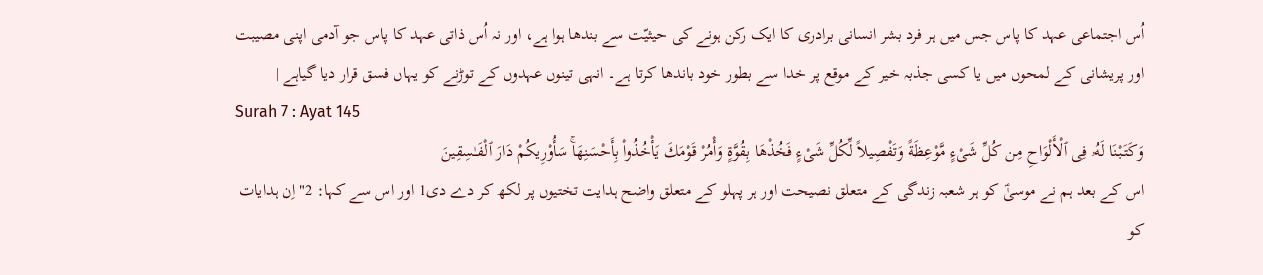اُس اجتماعی عہد کا پاس جس میں ہر فرد بشر انسانی برادری کا ایک رکن ہونے کی حیثیّت سے بندھا ہوا ہے، اور نہ اُس ذاتی عہد کا پاس جو آدمی اپنی مصیبت اور پریشانی کے لمحوں میں یا کسی جذبہ خیر کے موقع پر خدا سے بطور خود باندھا کرتا ہے۔ انہی تینوں عہدوں کے توڑنے کو یہاں فسق قرار دیا گیاہے |
Surah 7 : Ayat 145
وَكَتَبْنَا لَهُۥ فِى ٱلْأَلْوَاحِ مِن كُلِّ شَىْءٍ مَّوْعِظَةً وَتَفْصِيلاً لِّكُلِّ شَىْءٍ فَخُذْهَا بِقُوَّةٍ وَأْمُرْ قَوْمَكَ يَأْخُذُواْ بِأَحْسَنِهَاۚ سَأُوْرِيكُمْ دَارَ ٱلْفَـٰسِقِينَ
اس کے بعد ہم نے موسیٰؑ کو ہر شعبہ زندگی کے متعلق نصیحت اور ہر پہلو کے متعلق واضح ہدایت تختیوں پر لکھ کر دے دی1 اور اس سے کہا: 2"اِن ہدایات کو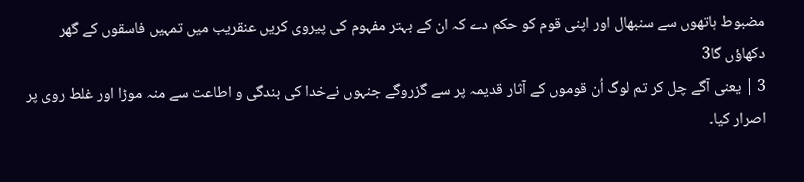مضبوط ہاتھوں سے سنبھال اور اپنی قوم کو حکم دے کہ ان کے بہتر مفہوم کی پیروی کریں عنقریب میں تمہیں فاسقوں کے گھر دکھاؤں گا3
3 | یعنی آگے چل کر تم لوگ اُن قوموں کے آثار قدیمہ پر سے گزروگے جنہوں نےخدا کی بندگی و اطاعت سے منہ موڑا اور غلط روی پر اصرار کیا۔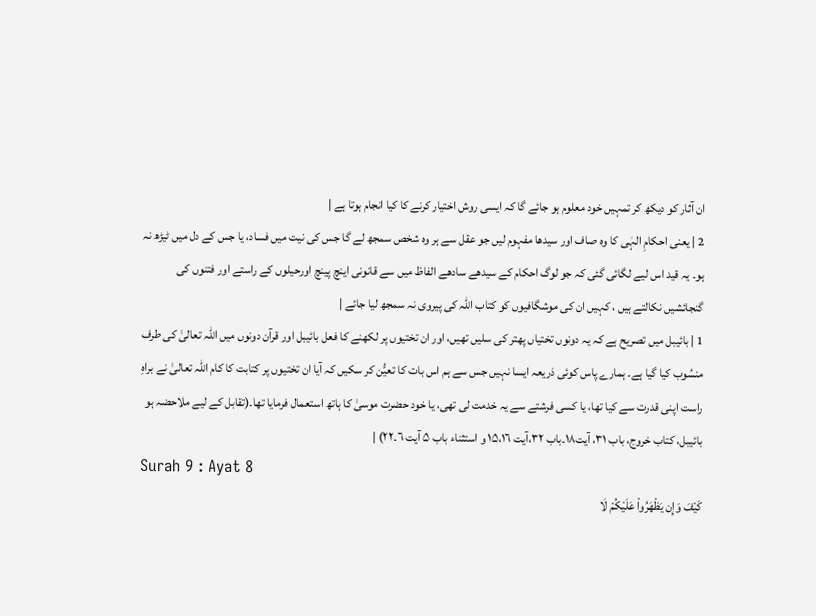ان آثار کو دیکھ کر تمہیں خود معلوم ہو جائے گا کہ ایسی روش اختیار کرنے کا کیا انجام ہوتا ہے |
2 | یعنی احکامِ الہٰی کا وہ صاف اور سیدھا مفہوم لیں جو عقل سے ہر وہ شخص سمجھ لے گا جس کی نیت میں فساد، یا جس کے دل میں ٹیڑھ نہ ہو۔ یہ قید اس لیے لگائی گئی کہ جو لوگ احکام کے سیدھے سادھے الفاظ میں سے قانونی اینچ پینچ اورحیلوں کے راستے اور فتنوں کی گنجائشیں نکالتے ہیں ، کہیں ان کی موشگافیوں کو کتاب اللہ کی پیروی نہ سمجھ لیا جائے |
1 | بائیبل میں تصریح ہے کہ یہ دونوں تختیاں پھتر کی سلیں تھیں، اور ان تختیوں پر لکھنے کا فعل بائیبل اور قرآن دونوں میں اللہ تعالیٰ کی طرف منسُوب کیا گیا ہے۔ ہمارے پاس کوئی ذریعہ ایسا نہیں جس سے ہم اس بات کا تعیُّن کر سکیں کہ آیا ان تختیوں پر کتابت کا کام اللہ تعالیٰ نے براہِ راست اپنی قدرت سے کیا تھا، یا کسی فرشتے سے یہ خدمت لی تھی، یا خود حضرت موسیٰ کا ہاتھ استعمال فرمایا تھا۔(تقابل کے لیے ملاحضہ ہو بائیبل، کتاب خروج، باب ۳١، آیت١۸۔باب ۳۲،آیت ١۵،١٦ و استثناء باب ۵ آیت ٦۔۲۲) |
Surah 9 : Ayat 8
كَيْفَ وَإِن يَظْهَرُواْ عَلَيْكُمْ لَا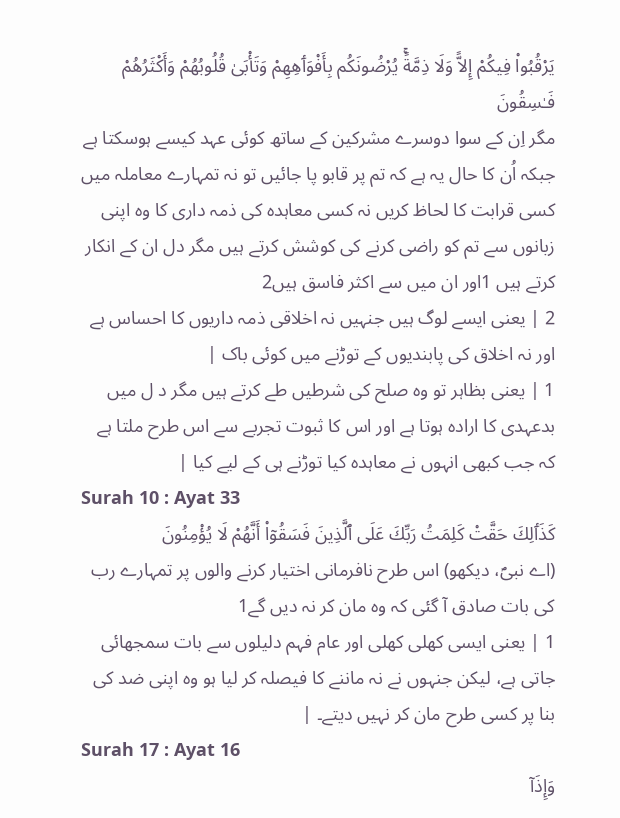يَرْقُبُواْ فِيكُمْ إِلاًّ وَلَا ذِمَّةًۚ يُرْضُونَكُم بِأَفْوَٲهِهِمْ وَتَأْبَىٰ قُلُوبُهُمْ وَأَكْثَرُهُمْ فَـٰسِقُونَ
مگر اِن کے سوا دوسرے مشرکین کے ساتھ کوئی عہد کیسے ہوسکتا ہے جبکہ اُن کا حال یہ ہے کہ تم پر قابو پا جائیں تو نہ تمہارے معاملہ میں کسی قرابت کا لحاظ کریں نہ کسی معاہدہ کی ذمہ داری کا وہ اپنی زبانوں سے تم کو راضی کرنے کی کوشش کرتے ہیں مگر دل ان کے انکار کرتے ہیں 1اور ان میں سے اکثر فاسق ہیں2
2 | یعنی ایسے لوگ ہیں جنہیں نہ اخلاقی ذمہ داریوں کا احساس ہے اور نہ اخلاق کی پابندیوں کے توڑنے میں کوئی باک |
1 | یعنی بظاہر تو وہ صلح کی شرطیں طے کرتے ہیں مگر د ل میں بدعہدی کا ارادہ ہوتا ہے اور اس کا ثبوت تجربے سے اس طرح ملتا ہے کہ جب کبھی انہوں نے معاہدہ کیا توڑنے ہی کے لیے کیا |
Surah 10 : Ayat 33
كَذَٲلِكَ حَقَّتْ كَلِمَتُ رَبِّكَ عَلَى ٱلَّذِينَ فَسَقُوٓاْ أَنَّهُمْ لَا يُؤْمِنُونَ
(اے نبیؐ، دیکھو) اس طرح نافرمانی اختیار کرنے والوں پر تمہارے رب کی بات صادق آ گئی کہ وہ مان کر نہ دیں گے1
1 | یعنی ایسی کھلی کھلی اور عام فہم دلیلوں سے بات سمجھائی جاتی ہے، لیکن جنہوں نے نہ ماننے کا فیصلہ کر لیا ہو وہ اپنی ضد کی بنا پر کسی طرح مان کر نہیں دیتے۔ |
Surah 17 : Ayat 16
وَإِذَآ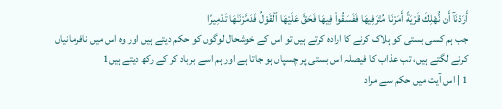أَرَدْنَآ أَن نُّهْلِكَ قَرْيَةً أَمَرْنَا مُتْرَفِيهَا فَفَسَقُواْ فِيهَا فَحَقَّ عَلَيْهَا ٱلْقَوْلُ فَدَمَّرْنَـٰهَا تَدْمِيرًا
جب ہم کسی بستی کو ہلاک کرنے کا ارادہ کرتے ہیں تو اس کے خوشحال لوگوں کو حکم دیتے ہیں اور وہ اس میں نافرمانیاں کرنے لگتے ہیں، تب عذاب کا فیصلہ اس بستی پر چسپاں ہو جاتا ہے اور ہم اسے برباد کر کے رکھ دیتے ہیں1
1 | اس آیت میں حکم سے مراد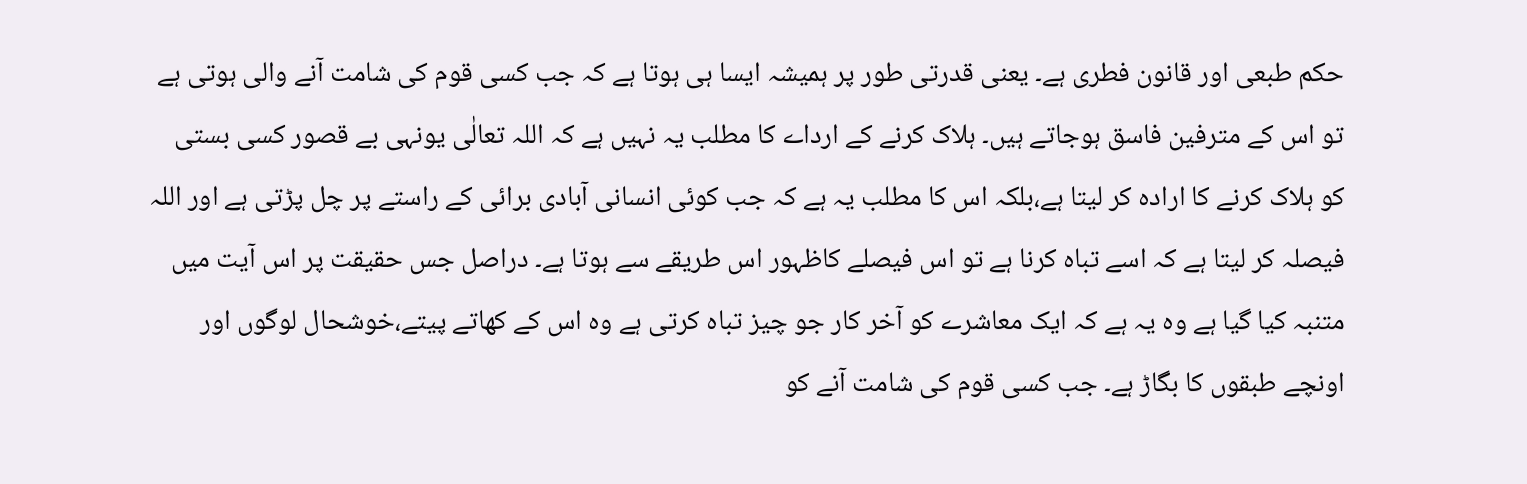حکم طبعی اور قانون فطری ہے۔ یعنی قدرتی طور پر ہمیشہ ایسا ہی ہوتا ہے کہ جب کسی قوم کی شامت آنے والی ہوتی ہے تو اس کے مترفین فاسق ہوجاتے ہیں۔ ہلاک کرنے کے ارداے کا مطلب یہ نہیں ہے کہ اللہ تعالٰی یونہی بے قصور کسی بستی کو ہلاک کرنے کا ارادہ کر لیتا ہے،بلکہ اس کا مطلب یہ ہے کہ جب کوئی انسانی آبادی برائی کے راستے پر چل پڑتی ہے اور اللہ فیصلہ کر لیتا ہے کہ اسے تباہ کرنا ہے تو اس فیصلے کاظہور اس طریقے سے ہوتا ہے۔ دراصل جس حقیقت پر اس آیت میں متنبہ کیا گیا ہے وہ یہ ہے کہ ایک معاشرے کو آخر کار جو چیز تباہ کرتی ہے وہ اس کے کھاتے پیتے،خوشحال لوگوں اور اونچے طبقوں کا بگاڑ ہے۔ جب کسی قوم کی شامت آنے کو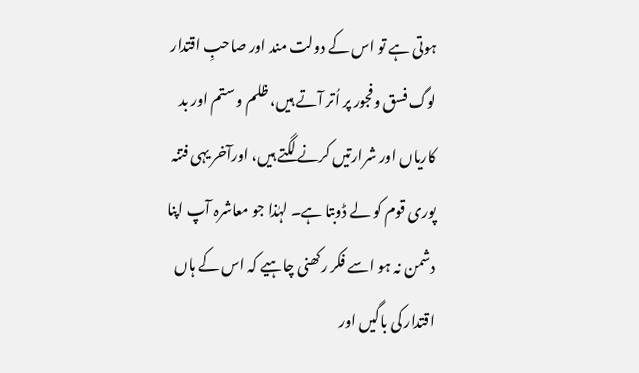ہوتی ہے تو اس کے دولت مند اور صاحبِ اقتدار لوگ فسق وفجور پر اُتر آتے ہیں، ظلم و ستم اور بد کاریاں اور شرارتیں کرنے لگتے ہیں، اورآخر یہی فتنہ پوری قوم کو لے ڈوبتا ہے۔ لہٰذا جو معاشرہ آپ اپنا دشمن نہ ہو اسے فکر رکھنی چاہیے کہ اس کے ہاں اقتدار کی باگیں اور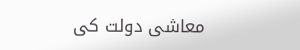معاشی دولت کی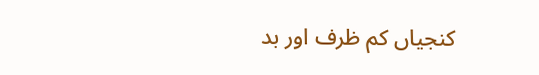کنجیاں کم ظرف اور بد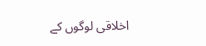اخلاقی لوگوں کے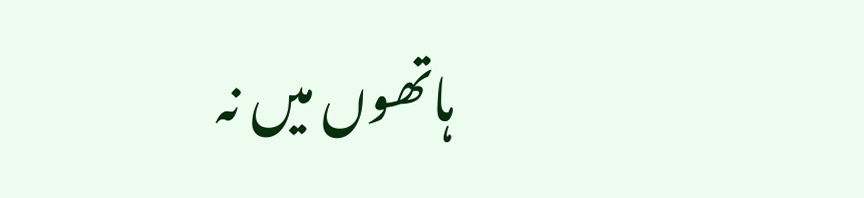ہاتھوں میں نہ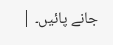جانے پائیں۔ |